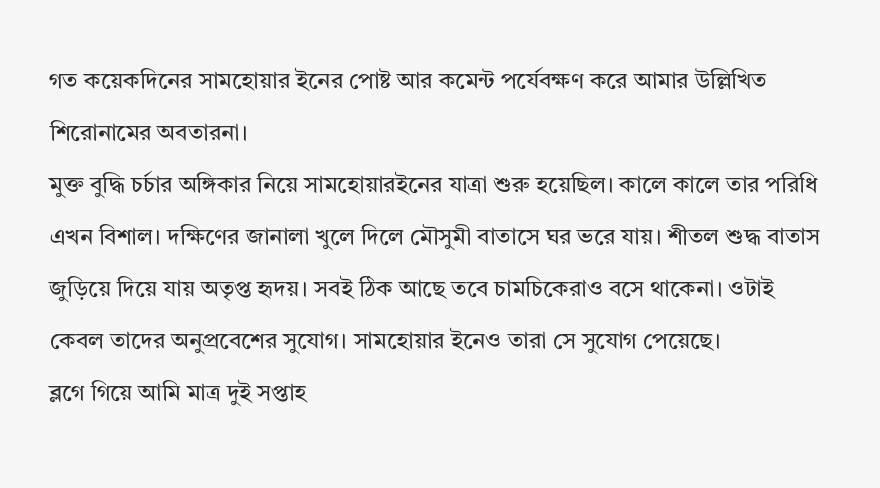গত কয়েকদিনের সামহোয়ার ইনের পোষ্ট আর কমেন্ট পর্যেবক্ষণ করে আমার উল্লিখিত শিরোনামের অবতারনা।
মুক্ত বুদ্ধি চর্চার অঙ্গিকার নিয়ে সামহোয়ারইনের যাত্রা শুরু হয়েছিল। কালে কালে তার পরিধি এখন বিশাল। দক্ষিণের জানালা খুলে দিলে মৌসুমী বাতাসে ঘর ভরে যায়। শীতল শুদ্ধ বাতাস জুড়িয়ে দিয়ে যায় অতৃপ্ত হৃদয়। সবই ঠিক আছে তবে চামচিকেরাও বসে থাকেনা। ওটাই কেবল তাদের অনুপ্রবেশের সুযোগ। সামহোয়ার ইনেও তারা সে সুযোগ পেয়েছে।
ব্লগে গিয়ে আমি মাত্র দুই সপ্তাহ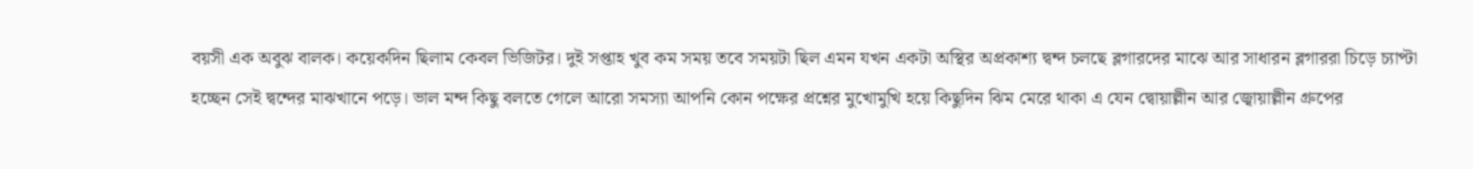বয়সী এক অবুঝ বালক। কয়েকদিন ছিলাম কেবল ভিজিটর। দুই সপ্তাহ খুব কম সময় তবে সময়টা ছিল এমন যখন একটা অস্থির অপ্রকাশ্য দ্বন্দ চলছে ব্লগারদের মাঝে আর সাধারন ব্লগাররা চিড়ে চ্যাপ্টা হচ্ছেন সেই দ্বন্দের মাঝখানে পড়ে। ভাল মন্দ কিছু বলতে গেলে আরো সমস্যা আপনি কোন পক্ষের প্রশ্নের মুখোমুখি হয়ে কিছুদিন ঝিম মেরে থাকা এ যেন দ্বোয়াল্লীন আর জ্বোয়াল্লীন গ্রুপের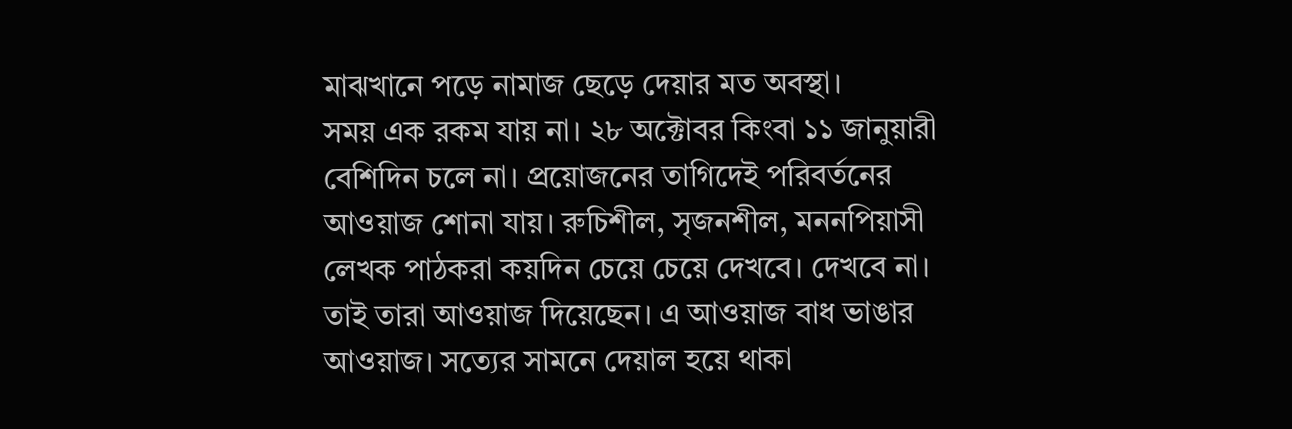মাঝখানে পড়ে নামাজ ছেড়ে দেয়ার মত অবস্থা।
সময় এক রকম যায় না। ২৮ অক্টোবর কিংবা ১১ জানুয়ারী বেশিদিন চলে না। প্রয়োজনের তাগিদেই পরিবর্তনের আওয়াজ শোনা যায়। রুচিশীল, সৃজনশীল, মননপিয়াসী লেখক পাঠকরা কয়দিন চেয়ে চেয়ে দেখবে। দেখবে না। তাই তারা আওয়াজ দিয়েছেন। এ আওয়াজ বাধ ভাঙার আওয়াজ। সত্যের সামনে দেয়াল হয়ে থাকা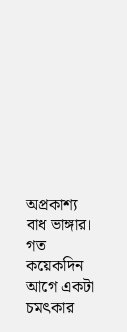অপ্রকাশ্য বাধ ভাঙ্গার।
গত কয়েকদিন আগে একটা চমৎকার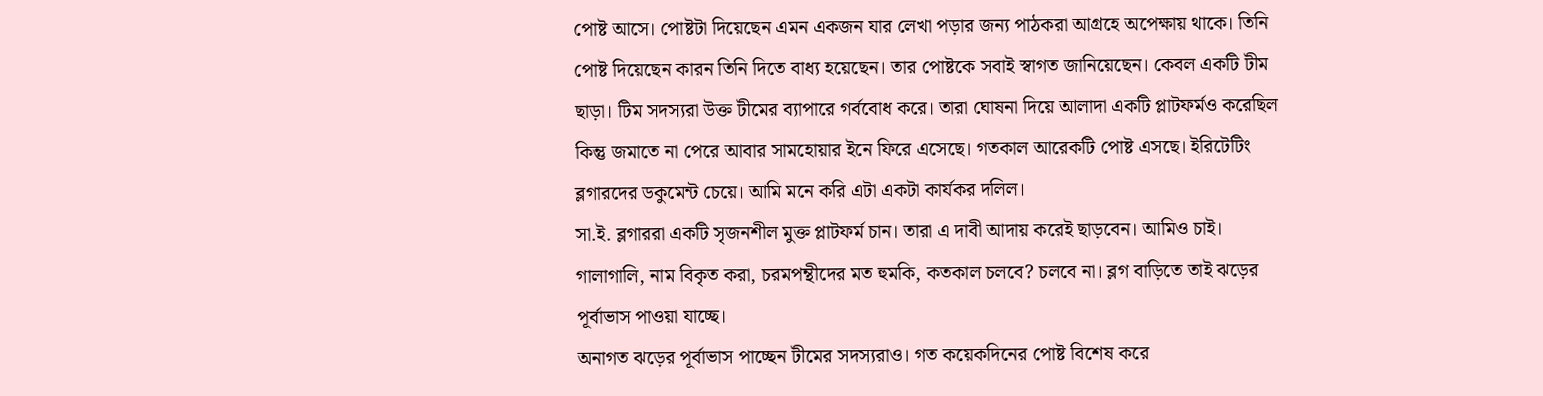পোষ্ট আসে। পোষ্টটা দিয়েছেন এমন একজন যার লেখা পড়ার জন্য পাঠকরা আগ্রহে অপেক্ষায় থাকে। তিনি পোষ্ট দিয়েছেন কারন তিনি দিতে বাধ্য হয়েছেন। তার পোষ্টকে সবাই স্বাগত জানিয়েছেন। কেবল একটি টীম ছাড়া। টিম সদস্যরা উক্ত টীমের ব্যাপারে গর্ববোধ করে। তারা ঘোষনা দিয়ে আলাদা একটি প্লাটফর্মও করেছিল কিন্তু জমাতে না পেরে আবার সামহোয়ার ইনে ফিরে এসেছে। গতকাল আরেকটি পোষ্ট এসছে। ইরিটেটিং ব্লগারদের ডকুমেন্ট চেয়ে। আমি মনে করি এটা একটা কার্যকর দলিল।
সা.ই. ব্লগাররা একটি সৃজনশীল মুক্ত প্লাটফর্ম চান। তারা এ দাবী আদায় করেই ছাড়বেন। আমিও চাই। গালাগালি, নাম বিকৃত করা, চরমপন্থীদের মত হুমকি, কতকাল চলবে? চলবে না। ব্লগ বাড়িতে তাই ঝড়ের পূর্বাভাস পাওয়া যাচ্ছে।
অনাগত ঝড়ের পূর্বাভাস পাচ্ছেন টীমের সদস্যরাও। গত কয়েকদিনের পোষ্ট বিশেষ করে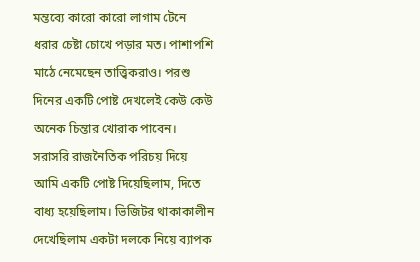মন্তব্যে কারো কারো লাগাম টেনে ধরার চেষ্টা চোখে পড়ার মত। পাশাপশি মাঠে নেমেছেন তাত্ত্বিকরাও। পরশু দিনের একটি পোষ্ট দেখলেই কেউ কেউ অনেক চিন্তার খোরাক পাবেন। সরাসরি রাজনৈতিক পরিচয় দিয়ে আমি একটি পোষ্ট দিয়েছিলাম, দিতে বাধ্য হয়েছিলাম। ভিজিটর থাকাকালীন দেখেছিলাম একটা দলকে নিয়ে ব্যাপক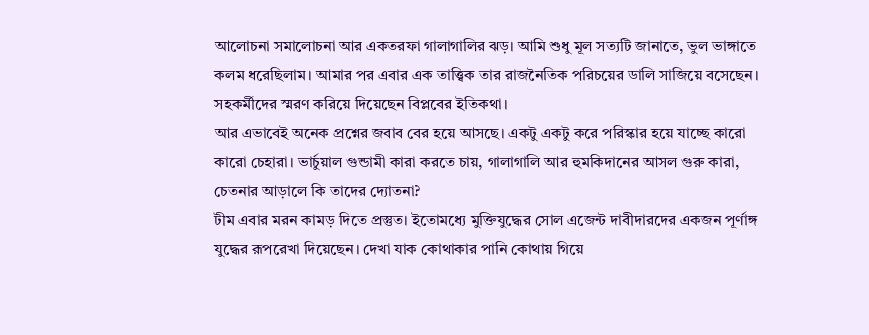আলোচনা সমালোচনা আর একতরফা গালাগালির ঝড়। আমি শুধু মূল সত্যটি জানাতে, ভুল ভাঙ্গাতে কলম ধরেছিলাম। আমার পর এবার এক তাত্ত্বিক তার রাজনৈতিক পরিচয়ের ডালি সাজিয়ে বসেছেন। সহকর্মীদের স্মরণ করিয়ে দিয়েছেন বিপ্লবের ইতিকথা।
আর এভাবেই অনেক প্রশ্নের জবাব বের হয়ে আসছে। একটু একটু করে পরিস্কার হয়ে যাচ্ছে কারো কারো চেহারা। ভার্চুয়াল গুন্ডামী কারা করতে চায়, গালাগালি আর হুমকিদানের আসল গুরু কারা, চেতনার আড়ালে কি তাদের দ্যোতনা?
টীম এবার মরন কামড় দিতে প্রস্তুত। ইতোমধ্যে মুক্তিযুদ্ধের সোল এজেন্ট দাবীদারদের একজন পূর্ণাঙ্গ যুদ্ধের রূপরেখা দিয়েছেন। দেখা যাক কোথাকার পানি কোথায় গিয়ে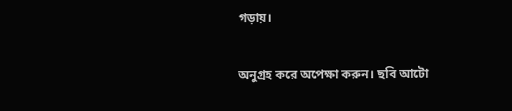গড়ায়।

অনুগ্রহ করে অপেক্ষা করুন। ছবি আটো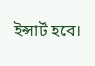ইন্সার্ট হবে।